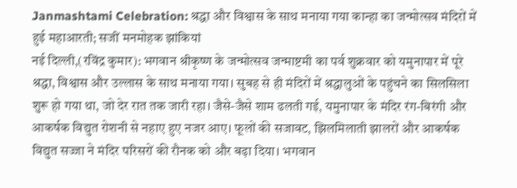Janmashtami Celebration: श्रद्धा और विश्वास के साथ मनाया गया कान्हा का जन्मोत्सव मंदिरों में हुई महाआरती; सजीं मनमोहक झांकियां
नई दिल्ली,(रविंद्र कुमार): भगवान श्रीकृष्ण के जन्मोत्सव जन्माष्टमी का पर्व शुक्रवार को यमुनापार में पूरे श्रद्धा, विश्वास और उल्लास के साथ मनाया गया। सुबह से ही मंदिरों में श्रद्धालुओं के पहुंचने का सिलसिला शुरू हो गया था, जो देर रात तक जारी रहा। जैसे-जैसे शाम ढलती गई, यमुनापार के मंदिर रंग-बिरंगी और आकर्षक विद्युत रोशनी से नहाए हुए नजर आए। फूलों की सजावट, झिलमिलाती झालरों और आकर्षक विद्युत सज्जा ने मंदिर परिसरों की रौनक को और बढ़ा दिया। भगवान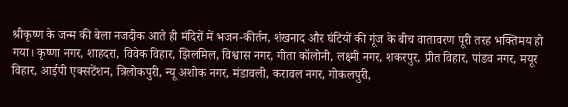श्रीकृष्ण के जन्म की बेला नजदीक आते ही मंदिरों में भजन-कीर्तन, शंखनाद और घंटियों की गूंज के बीच वातावरण पूरी तरह भक्तिमय हो गया। कृष्णा नगर, शाहदरा, विवेक विहार, झिलमिल, विश्वास नगर, गीता कॉलोनी, लक्ष्मी नगर, शकरपुर, प्रीत विहार, पांडव नगर, मयूर विहार, आईपी एक्सटेंशन, त्रिलोकपुरी, न्यू अशोक नगर, मंडावली, करावल नगर, गोकलपुरी,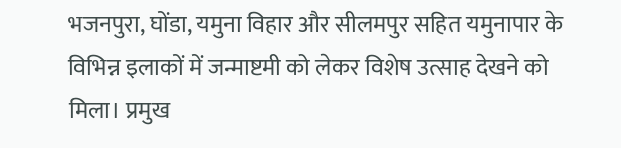भजनपुरा, घोंडा, यमुना विहार और सीलमपुर सहित यमुनापार के विभिन्न इलाकों में जन्माष्टमी को लेकर विशेष उत्साह देखने को मिला। प्रमुख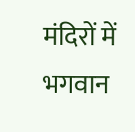मंदिरों में भगवान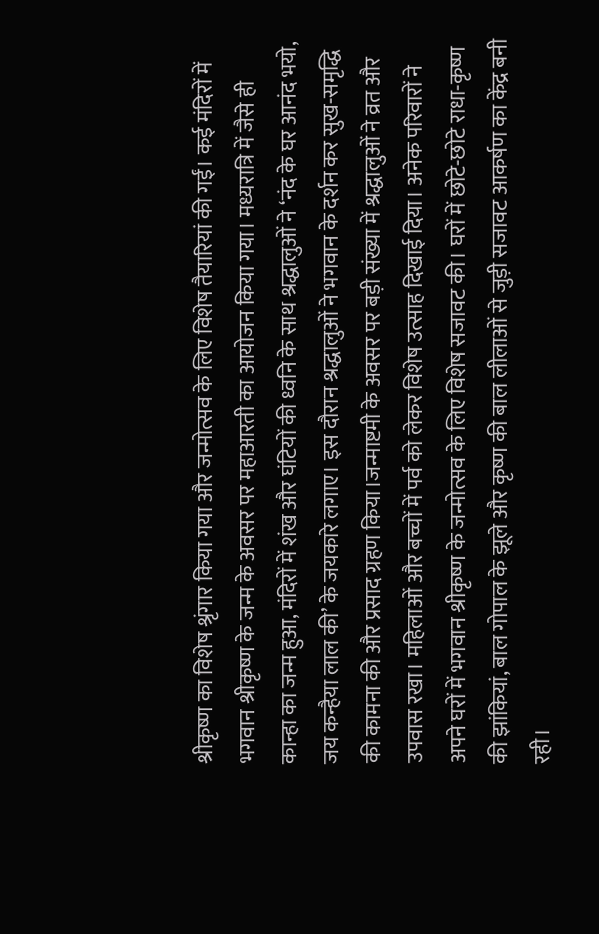श्रीकृष्ण का विशेष श्रृंगार किया गया और जन्मोत्सव के लिए विशेष तैयारियां की गईं। कई मंदिरों में भगवान श्रीकृष्ण के जन्म के अवसर पर महाआरती का आयोजन किया गया। मध्यरात्रि में जैसे ही कान्हा का जन्म हुआ, मंदिरों में शंख और घंटियों की ध्वनि के साथ श्रद्धालुओं ने ‘नंद के घर आनंद भयो, जय कन्हैया लाल की’ के जयकारे लगाए। इस दौरान श्रद्धालुओं ने भगवान के दर्शन कर सुख-समृद्धि की कामना की और प्रसाद ग्रहण किया।जन्माष्टमी के अवसर पर बड़ी संख्या में श्रद्धालुओं ने व्रत और उपवास रखा। महिलाओं और बच्चों में पर्व को लेकर विशेष उत्साह दिखाई दिया। अनेक परिवारों ने अपने घरों में भगवान श्रीकृष्ण के जन्मोत्सव के लिए विशेष सजावट की। घरों में छोटे-छोटे राधा-कृष्ण की झांकियां, बाल गोपाल के झूले और कृष्ण की बाल लीलाओं से जुड़ी सजावट आकर्षण का केंद्र बनी रही।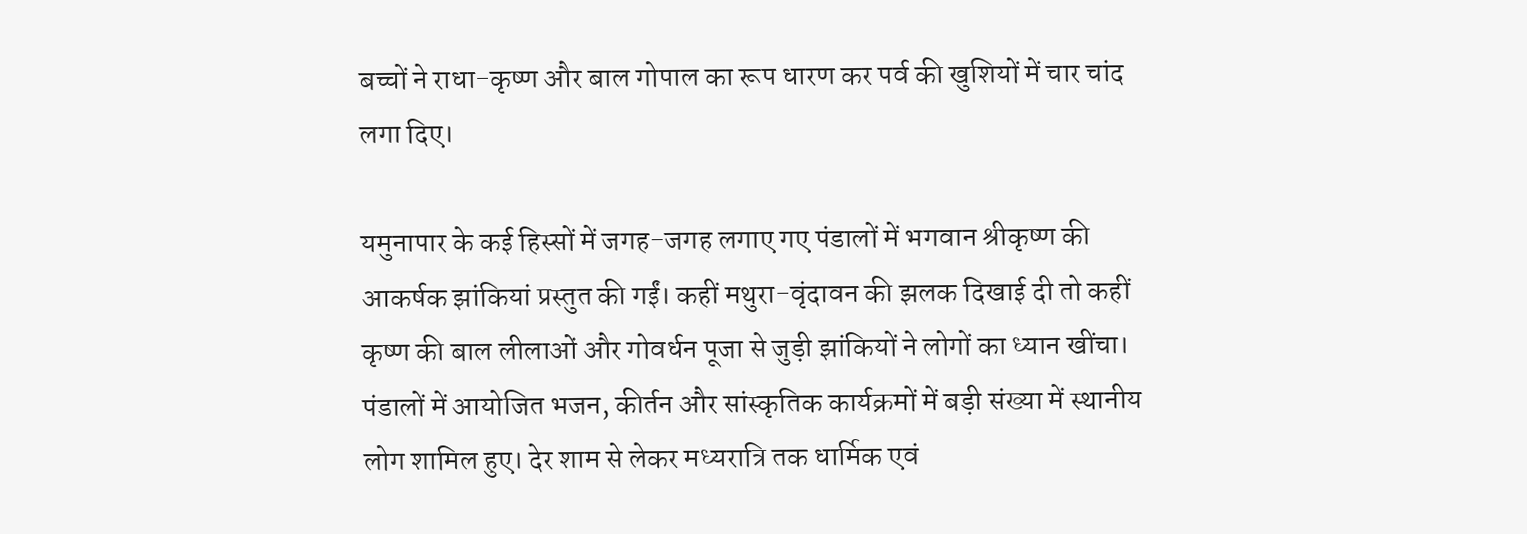बच्चों ने राधा-कृष्ण और बाल गोपाल का रूप धारण कर पर्व की खुशियों में चार चांद लगा दिए।

यमुनापार के कई हिस्सों में जगह-जगह लगाए गए पंडालों में भगवान श्रीकृष्ण की आकर्षक झांकियां प्रस्तुत की गईं। कहीं मथुरा-वृंदावन की झलक दिखाई दी तो कहीं कृष्ण की बाल लीलाओं और गोवर्धन पूजा से जुड़ी झांकियों ने लोगों का ध्यान खींचा। पंडालों में आयोजित भजन, कीर्तन और सांस्कृतिक कार्यक्रमों में बड़ी संख्या में स्थानीय लोग शामिल हुए। देर शाम से लेकर मध्यरात्रि तक धार्मिक एवं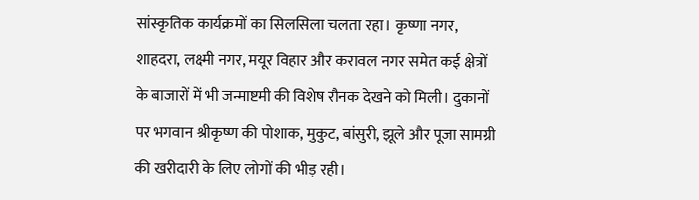सांस्कृतिक कार्यक्रमों का सिलसिला चलता रहा। कृष्णा नगर, शाहदरा, लक्ष्मी नगर, मयूर विहार और करावल नगर समेत कई क्षेत्रों के बाजारों में भी जन्माष्टमी की विशेष रौनक देखने को मिली। दुकानों पर भगवान श्रीकृष्ण की पोशाक, मुकुट, बांसुरी, झूले और पूजा सामग्री की खरीदारी के लिए लोगों की भीड़ रही।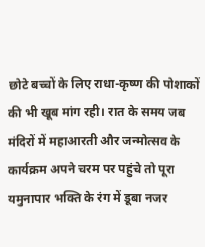छोटे बच्चों के लिए राधा-कृष्ण की पोशाकों की भी खूब मांग रही। रात के समय जब मंदिरों में महाआरती और जन्मोत्सव के कार्यक्रम अपने चरम पर पहुंचे तो पूरा यमुनापार भक्ति के रंग में डूबा नजर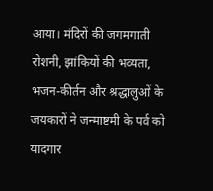आया। मंदिरों की जगमगाती रोशनी, झांकियों की भव्यता, भजन-कीर्तन और श्रद्धालुओं के जयकारों ने जन्माष्टमी के पर्व को यादगार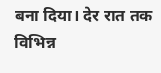बना दिया। देर रात तक विभिन्न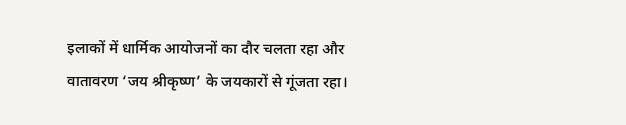इलाकों में धार्मिक आयोजनों का दौर चलता रहा और वातावरण ‘जय श्रीकृष्ण’ के जयकारों से गूंजता रहा।